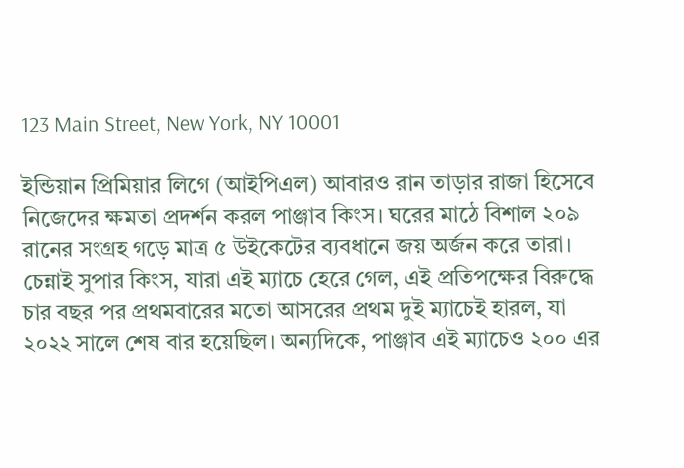123 Main Street, New York, NY 10001

ইন্ডিয়ান প্রিমিয়ার লিগে (আইপিএল) আবারও রান তাড়ার রাজা হিসেবে নিজেদের ক্ষমতা প্রদর্শন করল পাঞ্জাব কিংস। ঘরের মাঠে বিশাল ২০৯ রানের সংগ্রহ গড়ে মাত্র ৫ উইকেটের ব্যবধানে জয় অর্জন করে তারা। চেন্নাই সুপার কিংস, যারা এই ম্যাচে হেরে গেল, এই প্রতিপক্ষের বিরুদ্ধে চার বছর পর প্রথমবারের মতো আসরের প্রথম দুই ম্যাচেই হারল, যা ২০২২ সালে শেষ বার হয়েছিল। অন্যদিকে, পাঞ্জাব এই ম্যাচেও ২০০ এর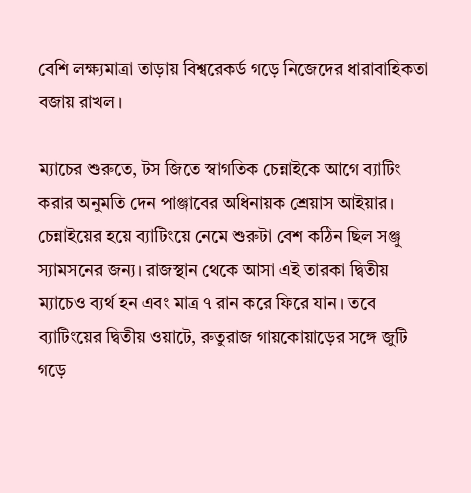বেশি লক্ষ্যমাত্রা তাড়ায় বিশ্বরেকর্ড গড়ে নিজেদের ধারাবাহিকতা বজায় রাখল।

ম্যাচের শুরুতে, টস জিতে স্বাগতিক চেন্নাইকে আগে ব্যাটিং করার অনুমতি দেন পাঞ্জাবের অধিনায়ক শ্রেয়াস আইয়ার। চেন্নাইয়ের হয়ে ব্যাটিংয়ে নেমে শুরুটা বেশ কঠিন ছিল সঞ্জু স্যামসনের জন্য। রাজস্থান থেকে আসা এই তারকা দ্বিতীয় ম্যাচেও ব্যর্থ হন এবং মাত্র ৭ রান করে ফিরে যান। তবে ব্যাটিংয়ের দ্বিতীয় ওয়াটে, রুতুরাজ গায়কোয়াড়ের সঙ্গে জুটি গড়ে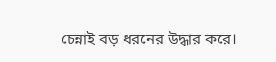চেন্নাই বড় ধরনের উদ্ধার করে।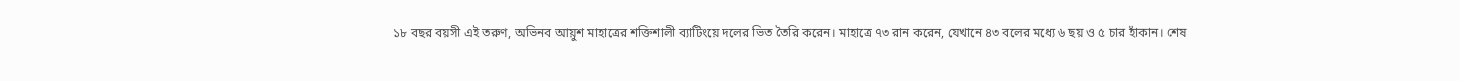১৮ বছর বয়সী এই তরুণ, অভিনব আয়ুশ মাহাত্রের শক্তিশালী ব্যাটিংয়ে দলের ভিত তৈরি করেন। মাহাত্রে ৭৩ রান করেন, যেখানে ৪৩ বলের মধ্যে ৬ ছয় ও ৫ চার হাঁকান। শেষ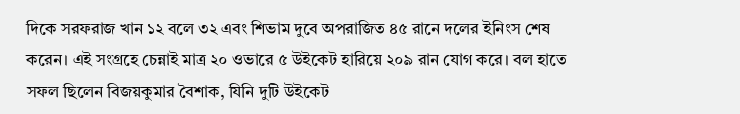দিকে সরফরাজ খান ১২ বলে ৩২ এবং শিভাম দুবে অপরাজিত ৪৫ রানে দলের ইনিংস শেষ করেন। এই সংগ্রহে চেন্নাই মাত্র ২০ ওভারে ৫ উইকেট হারিয়ে ২০৯ রান যোগ করে। বল হাতে সফল ছিলেন বিজয়কুমার বৈশাক, যিনি দুটি উইকেট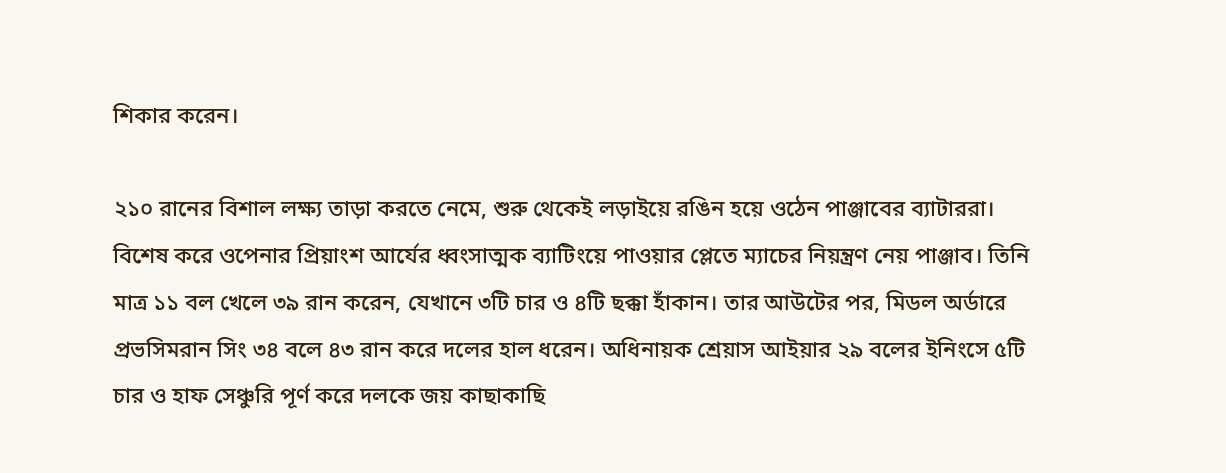শিকার করেন।

২১০ রানের বিশাল লক্ষ্য তাড়া করতে নেমে, শুরু থেকেই লড়াইয়ে রঙিন হয়ে ওঠেন পাঞ্জাবের ব্যাটাররা। বিশেষ করে ওপেনার প্রিয়াংশ আর্যের ধ্বংসাত্মক ব্যাটিংয়ে পাওয়ার প্লেতে ম্যাচের নিয়ন্ত্রণ নেয় পাঞ্জাব। তিনি মাত্র ১১ বল খেলে ৩৯ রান করেন, যেখানে ৩টি চার ও ৪টি ছক্কা হাঁকান। তার আউটের পর, মিডল অর্ডারে প্রভসিমরান সিং ৩৪ বলে ৪৩ রান করে দলের হাল ধরেন। অধিনায়ক শ্রেয়াস আইয়ার ২৯ বলের ইনিংসে ৫টি চার ও হাফ সেঞ্চুরি পূর্ণ করে দলকে জয় কাছাকাছি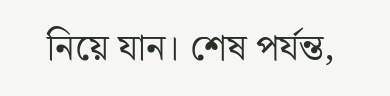নিয়ে যান। শেষ পর্যন্ত,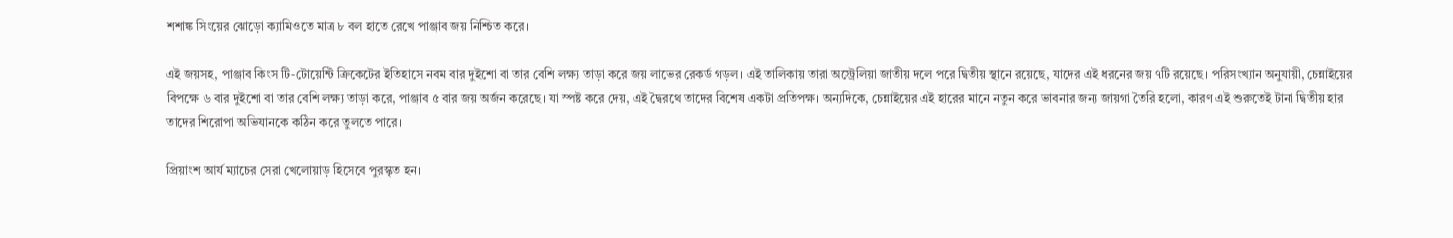শশাঙ্ক সিংয়ের ঝোড়ো ক্যামিওতে মাত্র ৮ বল হাতে রেখে পাঞ্জাব জয় নিশ্চিত করে।

এই জয়সহ, পাঞ্জাব কিংস টি-টোয়েন্টি ক্রিকেটের ইতিহাসে নবম বার দুইশো বা তার বেশি লক্ষ্য তাড়া করে জয় লাভের রেকর্ড গড়ল। এই তালিকায় তারা অস্ট্রেলিয়া জাতীয় দলে পরে দ্বিতীয় স্থানে রয়েছে, যাদের এই ধরনের জয় ৭টি রয়েছে। পরিসংখ্যান অনুযায়ী, চেন্নাইয়ের বিপক্ষে ৬ বার দুইশো বা তার বেশি লক্ষ্য তাড়া করে, পাঞ্জাব ৫ বার জয় অর্জন করেছে। যা স্পষ্ট করে দেয়, এই দ্বৈরথে তাদের বিশেষ একটা প্রতিপক্ষ। অন্যদিকে, চেন্নাইয়ের এই হারের মানে নতুন করে ভাবনার জন্য জায়গা তৈরি হলো, কারণ এই শুরুতেই টানা দ্বিতীয় হার তাদের শিরোপা অভিযানকে কঠিন করে তুলতে পারে।

প্রিয়াংশ আর্য ম্যাচের সেরা খেলোয়াড় হিসেবে পুরস্কৃত হন।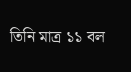তিনি মাত্র ১১ বল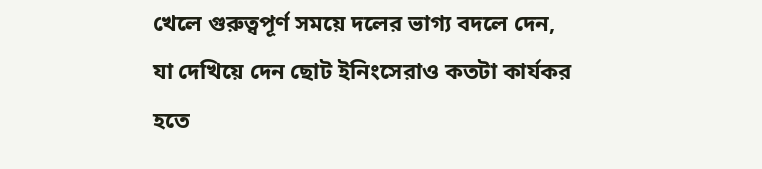খেলে গুরুত্বপূর্ণ সময়ে দলের ভাগ্য বদলে দেন, যা দেখিয়ে দেন ছোট ইনিংসেরাও কতটা কার্যকর হতে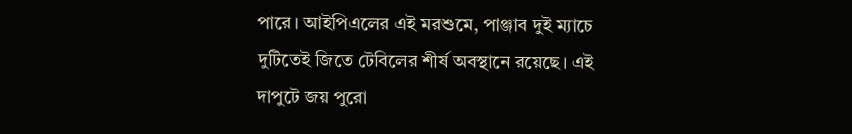পারে। আইপিএলের এই মরশুমে, পাঞ্জাব দুই ম্যাচে দুটিতেই জিতে টেবিলের শীর্ষ অবস্থানে রয়েছে। এই দাপুটে জয় পুরো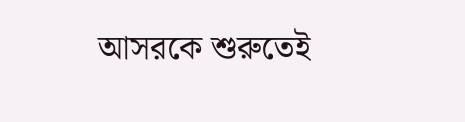আসরকে শুরুতেই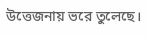উত্তেজনায় ভরে তুলেছে।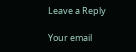Leave a Reply

Your email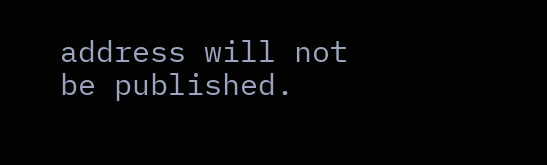address will not be published.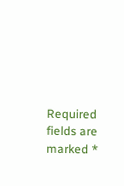Required fields are marked *